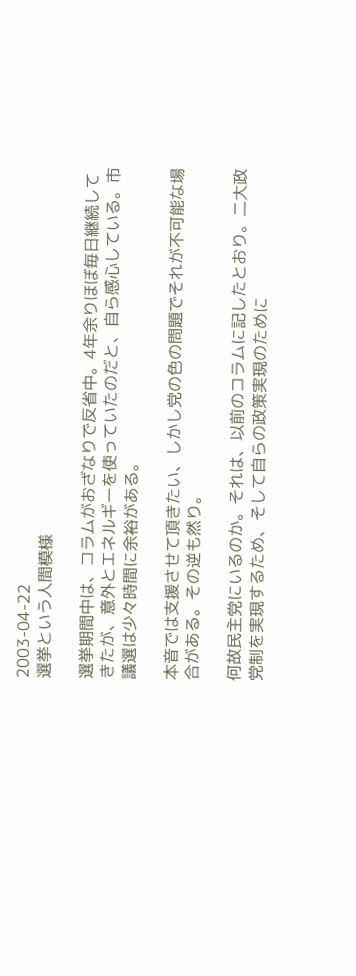2003-04-22
選挙という人間模様

選挙期間中は、コラムがおざなりで反省中。4年余りほぼ毎日継続して
きたが、意外とエネルギーを使っていたのだと、自ら感心している。市
議選は少々時間に余裕がある。

本音では支援させて頂きたい、しかし党の色の問題でそれが不可能な場
合がある。その逆も然り。

何故民主党にいるのか。それは、以前のコラムに記したとおり。二大政
党制を実現するため、そして自らの政策実現のために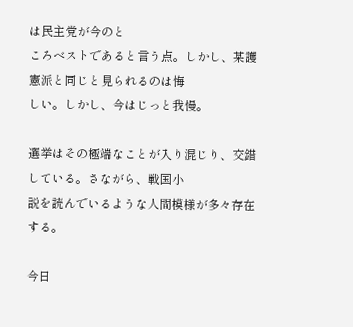は民主党が今のと
ころベストであると言う点。しかし、某護憲派と同じと見られるのは悔
しい。しかし、今はじっと我慢。

選挙はその極端なことが入り混じり、交錯している。さながら、戦国小
説を読んでいるような人間模様が多々存在する。

今日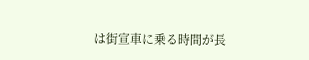は街宣車に乗る時間が長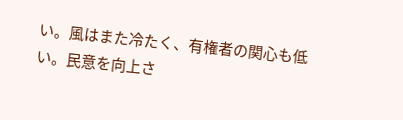い。風はまた冷たく、有権者の関心も低
い。民意を向上さ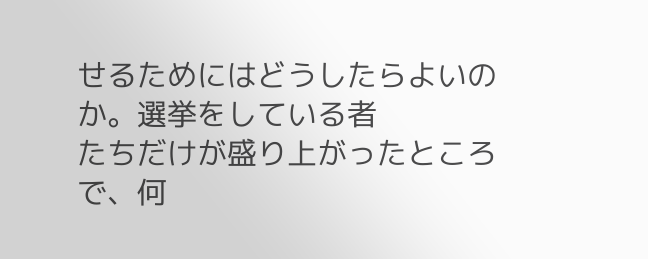せるためにはどうしたらよいのか。選挙をしている者
たちだけが盛り上がったところで、何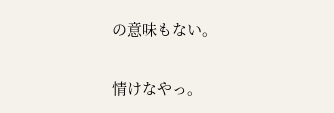の意味もない。

情けなやっ。